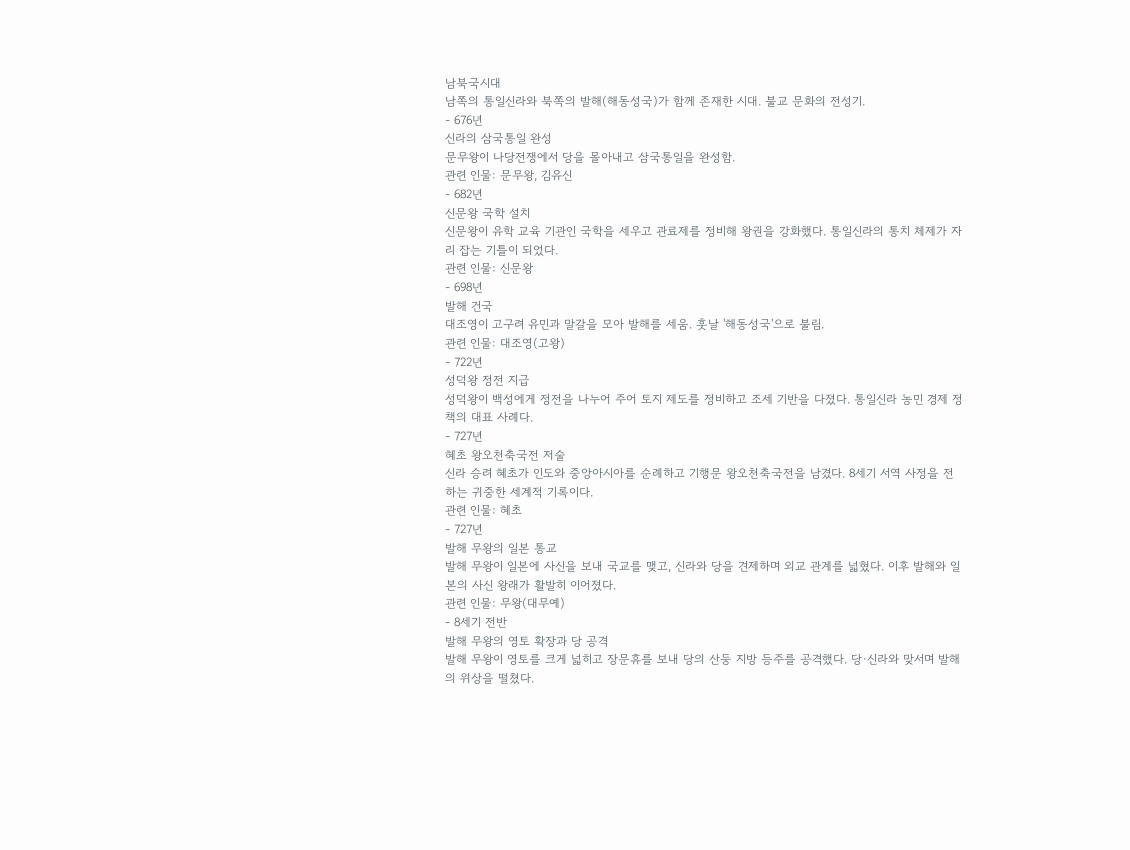남북국시대
남쪽의 통일신라와 북쪽의 발해(해동성국)가 함께 존재한 시대. 불교 문화의 전성기.
- 676년
신라의 삼국통일 완성
문무왕이 나당전쟁에서 당을 몰아내고 삼국통일을 완성함.
관련 인물: 문무왕, 김유신
- 682년
신문왕 국학 설치
신문왕이 유학 교육 기관인 국학을 세우고 관료제를 정비해 왕권을 강화했다. 통일신라의 통치 체제가 자리 잡는 기틀이 되었다.
관련 인물: 신문왕
- 698년
발해 건국
대조영이 고구려 유민과 말갈을 모아 발해를 세움. 훗날 '해동성국'으로 불림.
관련 인물: 대조영(고왕)
- 722년
성덕왕 정전 지급
성덕왕이 백성에게 정전을 나누어 주어 토지 제도를 정비하고 조세 기반을 다졌다. 통일신라 농민 경제 정책의 대표 사례다.
- 727년
혜초 왕오천축국전 저술
신라 승려 혜초가 인도와 중앙아시아를 순례하고 기행문 왕오천축국전을 남겼다. 8세기 서역 사정을 전하는 귀중한 세계적 기록이다.
관련 인물: 혜초
- 727년
발해 무왕의 일본 통교
발해 무왕이 일본에 사신을 보내 국교를 맺고, 신라와 당을 견제하며 외교 관계를 넓혔다. 이후 발해와 일본의 사신 왕래가 활발히 이어졌다.
관련 인물: 무왕(대무예)
- 8세기 전반
발해 무왕의 영토 확장과 당 공격
발해 무왕이 영토를 크게 넓히고 장문휴를 보내 당의 산둥 지방 등주를 공격했다. 당·신라와 맞서며 발해의 위상을 떨쳤다.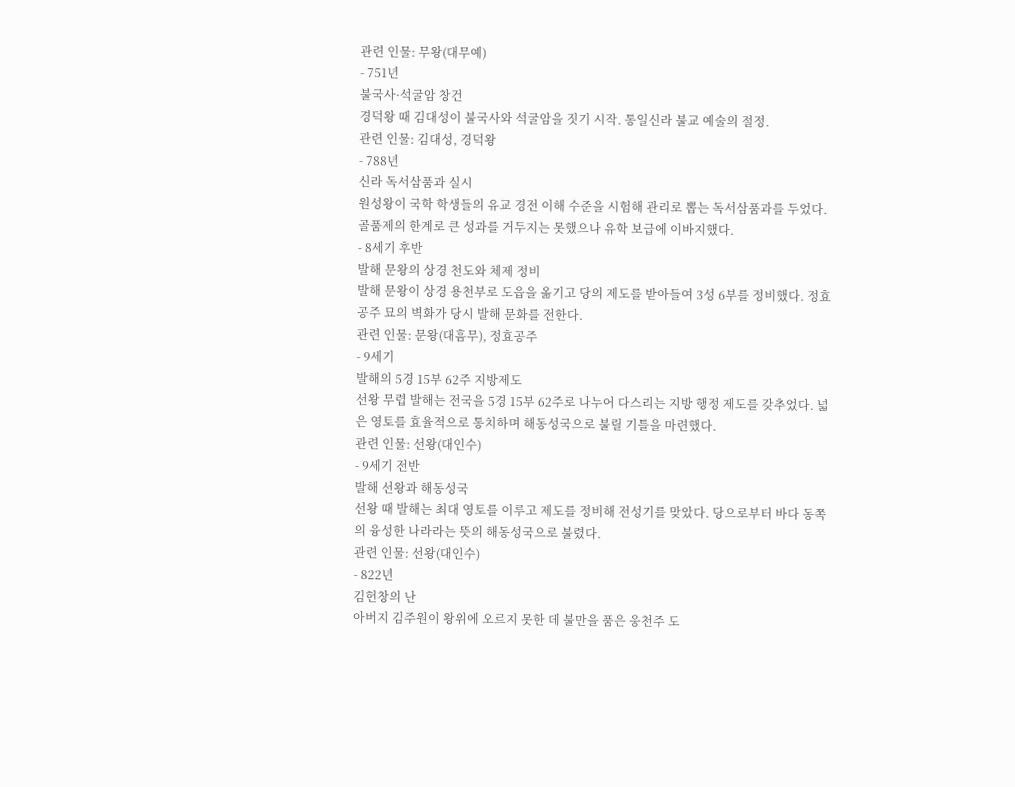관련 인물: 무왕(대무예)
- 751년
불국사·석굴암 창건
경덕왕 때 김대성이 불국사와 석굴암을 짓기 시작. 통일신라 불교 예술의 절정.
관련 인물: 김대성, 경덕왕
- 788년
신라 독서삼품과 실시
원성왕이 국학 학생들의 유교 경전 이해 수준을 시험해 관리로 뽑는 독서삼품과를 두었다. 골품제의 한계로 큰 성과를 거두지는 못했으나 유학 보급에 이바지했다.
- 8세기 후반
발해 문왕의 상경 천도와 체제 정비
발해 문왕이 상경 용천부로 도읍을 옮기고 당의 제도를 받아들여 3성 6부를 정비했다. 정효공주 묘의 벽화가 당시 발해 문화를 전한다.
관련 인물: 문왕(대흠무), 정효공주
- 9세기
발해의 5경 15부 62주 지방제도
선왕 무렵 발해는 전국을 5경 15부 62주로 나누어 다스리는 지방 행정 제도를 갖추었다. 넓은 영토를 효율적으로 통치하며 해동성국으로 불릴 기틀을 마련했다.
관련 인물: 선왕(대인수)
- 9세기 전반
발해 선왕과 해동성국
선왕 때 발해는 최대 영토를 이루고 제도를 정비해 전성기를 맞았다. 당으로부터 바다 동쪽의 융성한 나라라는 뜻의 해동성국으로 불렸다.
관련 인물: 선왕(대인수)
- 822년
김헌창의 난
아버지 김주원이 왕위에 오르지 못한 데 불만을 품은 웅천주 도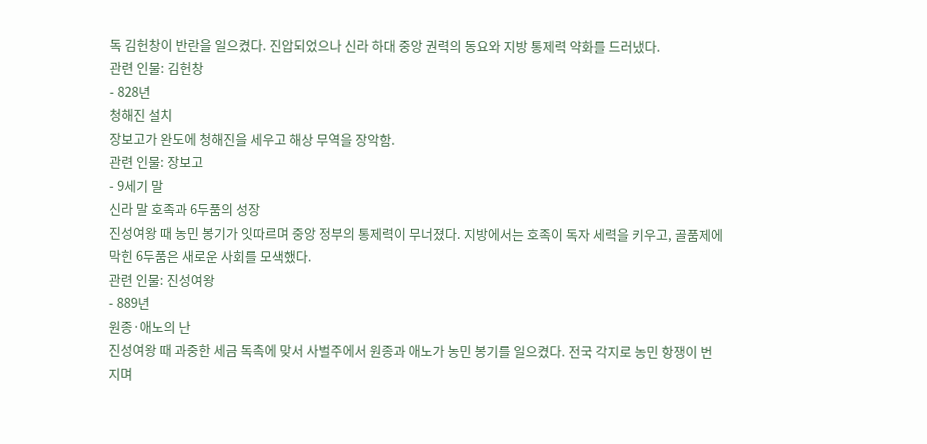독 김헌창이 반란을 일으켰다. 진압되었으나 신라 하대 중앙 권력의 동요와 지방 통제력 약화를 드러냈다.
관련 인물: 김헌창
- 828년
청해진 설치
장보고가 완도에 청해진을 세우고 해상 무역을 장악함.
관련 인물: 장보고
- 9세기 말
신라 말 호족과 6두품의 성장
진성여왕 때 농민 봉기가 잇따르며 중앙 정부의 통제력이 무너졌다. 지방에서는 호족이 독자 세력을 키우고, 골품제에 막힌 6두품은 새로운 사회를 모색했다.
관련 인물: 진성여왕
- 889년
원종·애노의 난
진성여왕 때 과중한 세금 독촉에 맞서 사벌주에서 원종과 애노가 농민 봉기를 일으켰다. 전국 각지로 농민 항쟁이 번지며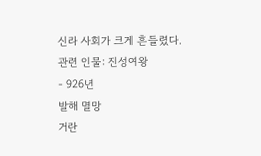신라 사회가 크게 흔들렸다.
관련 인물: 진성여왕
- 926년
발해 멸망
거란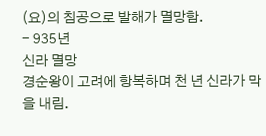(요)의 침공으로 발해가 멸망함.
- 935년
신라 멸망
경순왕이 고려에 항복하며 천 년 신라가 막을 내림.